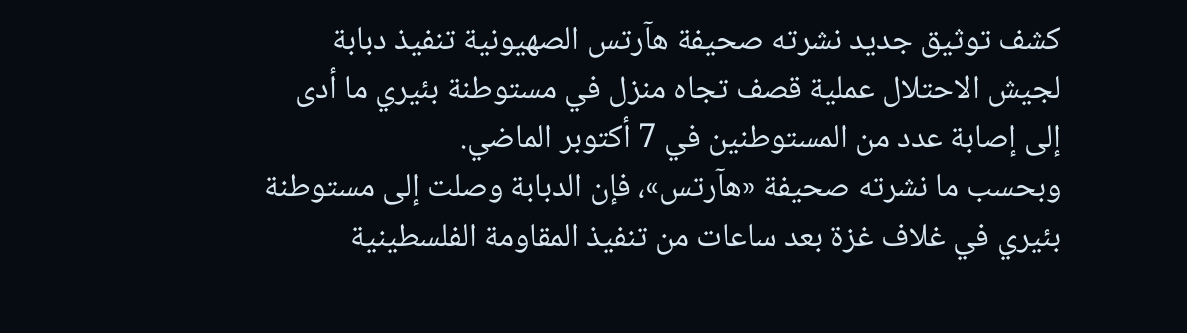كشف توثيق جديد نشرته صحيفة هآرتس الصهيونية تنفيذ دبابة لجيش الاحتلال عملية قصف تجاه منزل في مستوطنة بئيري ما أدى إلى إصابة عدد من المستوطنين في 7 أكتوبر الماضي.
وبحسب ما نشرته صحيفة «هآرتس»، فإن الدبابة وصلت إلى مستوطنة بئيري في غلاف غزة بعد ساعات من تنفيذ المقاومة الفلسطينية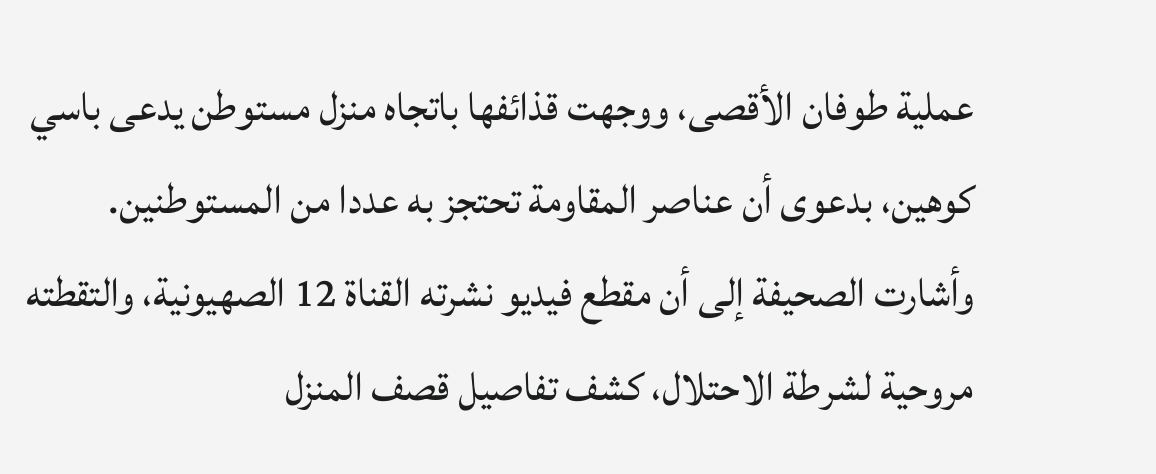عملية طوفان الأقصى، ووجهت قذائفها باتجاه منزل مستوطن يدعى باسي كوهين، بدعوى أن عناصر المقاومة تحتجز به عددا من المستوطنين.
وأشارت الصحيفة إلى أن مقطع فيديو نشرته القناة 12 الصهيونية، والتقطته مروحية لشرطة الاحتلال، كشف تفاصيل قصف المنزل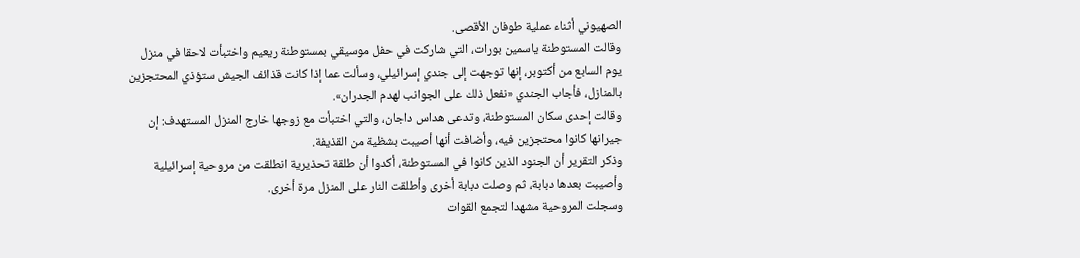الصهيوني أثناء عملية طوفان الأقصى.
وقالت المستوطنة ياسمين بورات، التي شاركت في حفل موسيقي بمستوطنة ريعيم واختبأت لاحقا في منزل يوم السابع من أكتوبر، إنها توجهت إلى جندي إسرائيلي، وسألت عما إذا كانت قذائف الجيش ستؤذي المحتجزين بالمنازل، فأجاب الجندي «نفعل ذلك على الجوانب لهدم الجدران».
وقالت إحدى سكان المستوطنة، وتدعى هداس داجان، والتي اختبأت مع زوجها خارج المنزل المستهدف: إن جيرانها كانوا محتجزين فيه، وأضافت أنها أصيبت بشظية من القذيفة.
وذكر التقرير أن الجنود الذين كانوا في المستوطنة، أكدوا أن طلقة تحذيرية انطلقت من مروحية إسرائيلية وأصيبت بعدها دبابة، ثم وصلت دبابة أخرى وأطلقت النار على المنزل مرة أخرى.
وسجلت المروحية مشهدا لتجمع القوات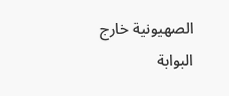الصهيونية خارج البوابة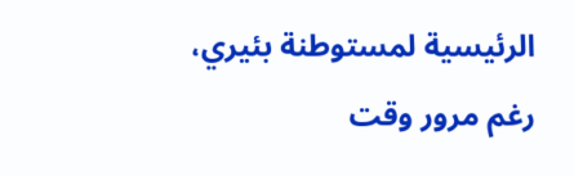الرئيسية لمستوطنة بئيري، رغم مرور وقت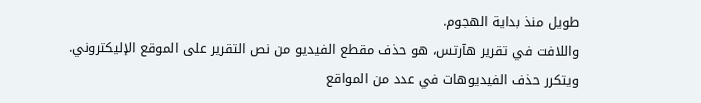طويل منذ بداية الهجوم.
واللافت في تقرير هآرتس، هو حذف مقطع الفيديو من نص التقرير على الموقع الإليكتروني.
ويتكرر حذف الفيديوهات في عدد من المواقع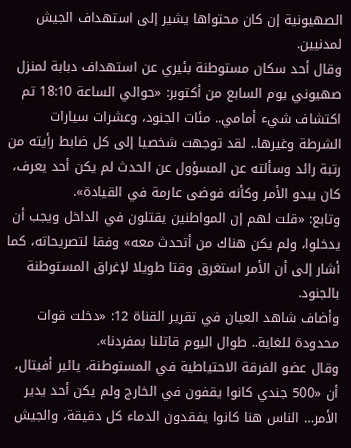الصهيونية إن كان محتواها يشير إلى استهداف الجيش لمدنيين.
وقال أحد سكان مستوطنة بئيري عن استهداف دبابة لمنزل صهيوني يوم السابع من أكتوبر: «حوالي الساعة 18:10 تم اكتشاف شيء أمامي.. مئات الجنود، وعشرات سيارات الشرطة وغيرها.. لقد توجهت شخصيا إلى كل ضابط رأيته من رتبة رائد وسألته عن المسؤول عن الحدث لم يكن أحد يعرف، كان يبدو الأمر وكأنه فوضى عارمة في القيادة».
وتابع: «قلت لهم إن المواطنين يقتلون في الداخل ويجب أن يدخلوا، ولم يكن هناك من أتحدث معه» وفقا لتصريحاته، كما أشار إلى أن الأمر استغرق وقتا طويلا لإغراق المستوطنة بالجنود.
وأضاف شاهد العيان في تقرير القناة 12: «دخلت قوات محدودة للغاية.. طوال اليوم قاتلنا بمفردنا».
وقال عضو الفرقة الاحتياطية في المستوطنة، يائير أفيتال، أن «500 جندي كانوا يقفون في الخارج ولم يكن أحد يدير الأمر… الناس هنا كانوا يفقدون الدماء كل دقيقة، والجيش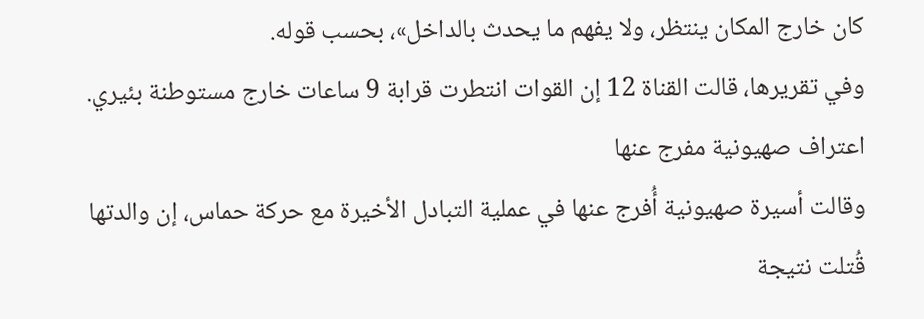كان خارج المكان ينتظر، ولا يفهم ما يحدث بالداخل»، بحسب قوله.
وفي تقريرها، قالت القناة 12 إن القوات انتطرت قرابة 9 ساعات خارج مستوطنة بئيري.
اعتراف صهيونية مفرج عنها
وقالت أسيرة صهيونية أُفرج عنها في عملية التبادل الأخيرة مع حركة حماس، إن والدتها قُتلت نتيجة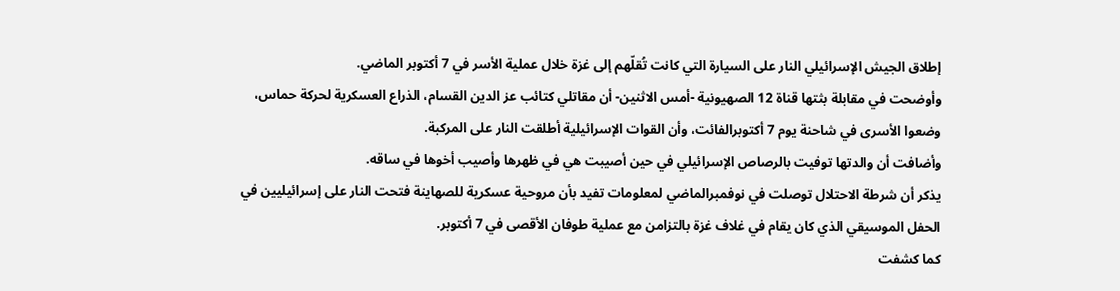إطلاق الجيش الإسرائيلي النار على السيارة التي كانت تُقلّهم إلى غزة خلال عملية الأسر في 7 أكتوبر الماضي.
وأوضحت في مقابلة بثتها قناة 12 الصهيونية -أمس الاثنين- أن مقاتلي كتائب عز الدين القسام، الذراع العسكرية لحركة حماس، وضعوا الأسرى في شاحنة يوم 7 أكتوبرالفائت، وأن القوات الإسرائيلية أطلقت النار على المركبة.
وأضافت أن والدتها توفيت بالرصاص الإسرائيلي في حين أصيبت هي في ظهرها وأصيب أخوها في ساقه.
يذكر أن شرطة الاحتلال توصلت في نوفمبرالماضي لمعلومات تفيد بأن مروحية عسكرية للصهاينة فتحت النار على إسرائيليين في الحفل الموسيقي الذي كان يقام في غلاف غزة بالتزامن مع عملية طوفان الأقصى في 7 أكتوبر.
كما كشفت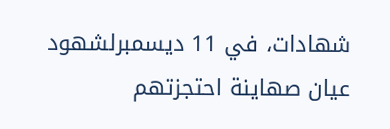شهادات، في 11 ديسمبرلشهود عيان صهاينة احتجزتهم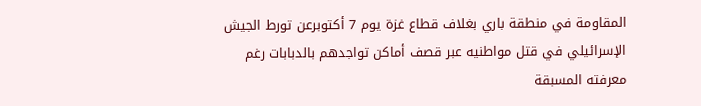المقاومة في منطقة باري بغلاف قطاع غزة يوم 7 أكتوبرعن تورط الجيش الإسرائيلي في قتل مواطنيه عبر قصف أماكن تواجدهم بالدبابات رغم معرفته المسبقة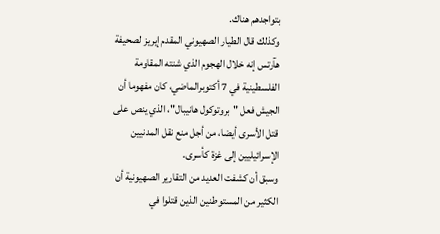بتواجدهم هناك.
وكذلك قال الطيار الصهيوني المقدم إيريز لصحيفة هآرتس إنه خلال الهجوم الذي شنته المقاومة الفلسطينية في 7 أكتوبرالماضي، كان مفهوما أن الجيش فعل "بروتوكول هانيبال"، الذي ينص على قتل الأسرى أيضا، من أجل منع نقل المدنيين الإسرائيليين إلى غزة كأسرى.
وسبق أن كشفت العديد من التقارير الصهيونية أن الكثير من المستوطنين الذين قتلوا في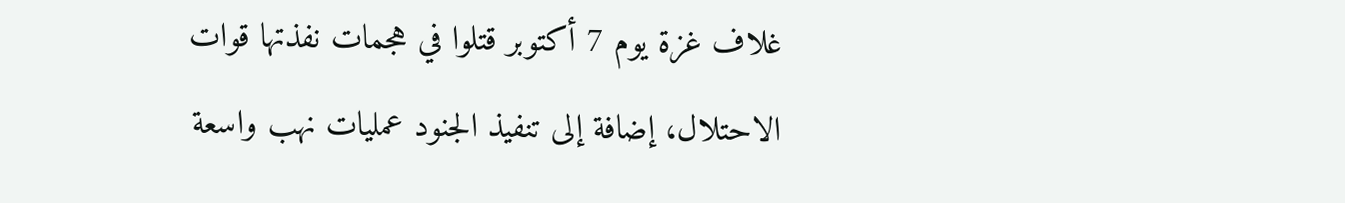غلاف غزة يوم 7 أكتوبر قتلوا في هجمات نفذتها قوات الاحتلال، إضافة إلى تنفيذ الجنود عمليات نهب واسعة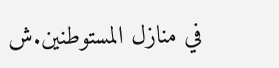في منازل المستوطنين.ش